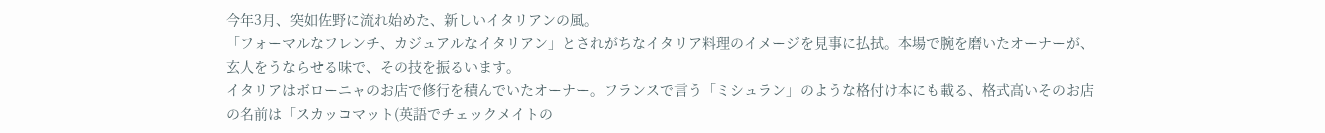今年3月、突如佐野に流れ始めた、新しいイタリアンの風。
「フォーマルなフレンチ、カジュアルなイタリアン」とされがちなイタリア料理のイメージを見事に払拭。本場で腕を磨いたオーナーが、玄人をうならせる味で、その技を振るいます。
イタリアはボローニャのお店で修行を積んでいたオーナー。フランスで言う「ミシュラン」のような格付け本にも載る、格式高いそのお店の名前は「スカッコマット(英語でチェックメイトの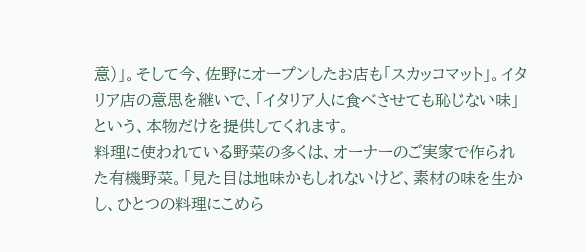意)」。そして今、佐野にオープンしたお店も「スカッコマット」。イタリア店の意思を継いで、「イタリア人に食べさせても恥じない味」という、本物だけを提供してくれます。
料理に使われている野菜の多くは、オーナーのご実家で作られた有機野菜。「見た目は地味かもしれないけど、素材の味を生かし、ひとつの料理にこめら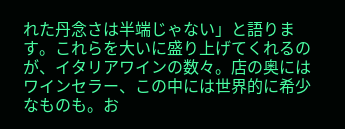れた丹念さは半端じゃない」と語ります。これらを大いに盛り上げてくれるのが、イタリアワインの数々。店の奥にはワインセラー、この中には世界的に希少なものも。お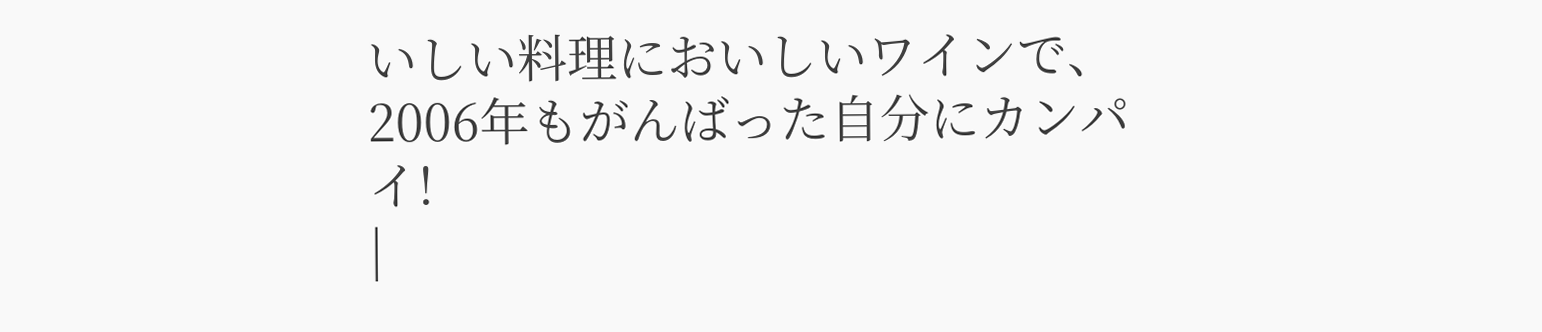いしい料理においしいワインで、2006年もがんばった自分にカンパイ!
|